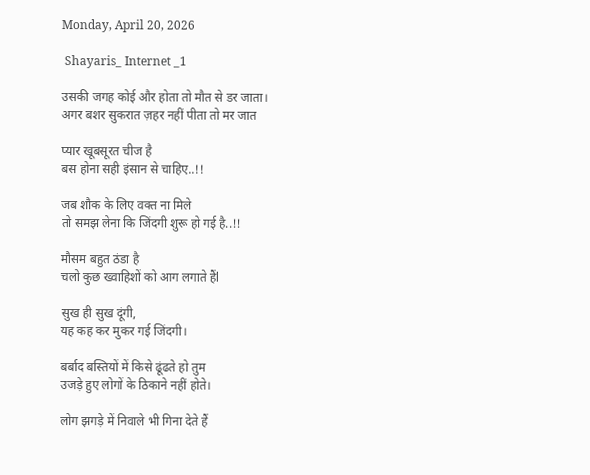Monday, April 20, 2026

 Shayaris_ Internet _1

उसकी जगह कोई और होता तो मौत से डर जाता।
अगर बशर सुकरात ज़हर नहीं पीता तो मर जात

प्यार खूबसूरत चीज है
बस होना सही इंसान से चाहिए..!!

जब शौक के लिए वक्त ना मिले
तो समझ लेना कि जिंदगी शुरू हो गई है..!!

मौसम बहुत ठंडा है
चलो कुछ ख्वाहिशों को आग लगाते हैंl

सुख ही सुख दूंगी,
यह कह कर मुकर गई जिंदगी।

बर्बाद बस्तियों में किसे ढूंढते हो तुम
उजड़े हुए लोगों के ठिकाने नहीं होते।

लोग झगड़े में निवाले भी गिना देते हैं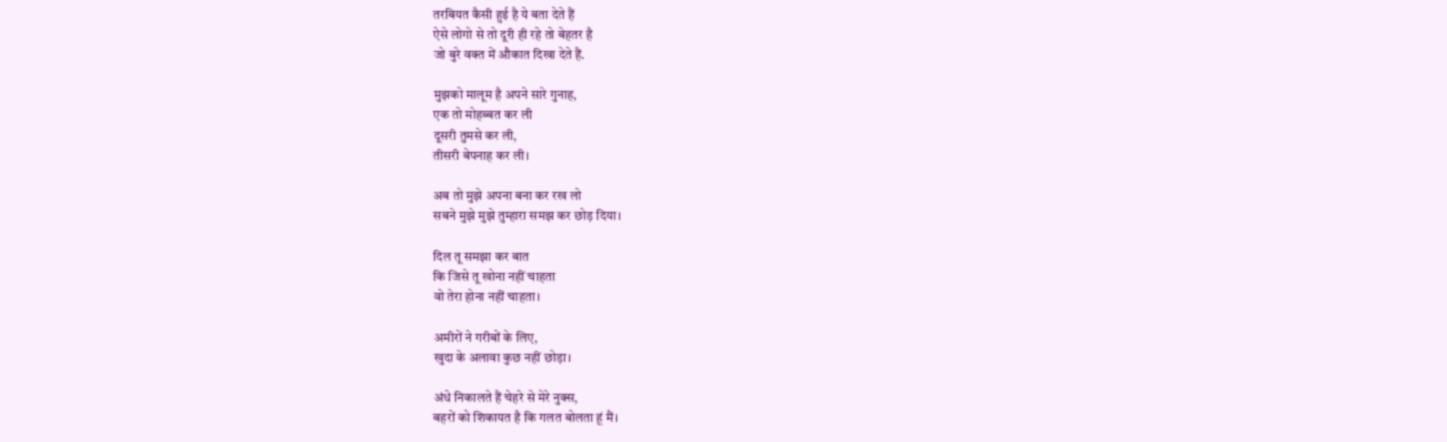तरबियत कैसी हुई है ये बता देते हैं
ऐसे लोगो से तो दूरी ही रहे तो बेहतर है
जो बुरे वक्त में औकात दिखा देते हैं.

मुझको मालूम है अपने सारे गुनाह,
एक तो मोहब्बत कर ली
दूसरी तुमसे कर ली,
तीसरी बेपनाह कर ली।

अब तो मुझे अपना बना कर रख लो
सबने मुझे मुझे तुम्हारा समझ कर छोड़ दिया।

दिल तू समझा कर बात
कि जिसे तू खोना नहीं चाहता
वो तेरा होना नहीं चाहता।

अमीरों ने गरीबों के लिए,
खुदा के अलावा कुछ नहीं छोड़ा।

अंधे निकालते हैं चेहरे से मेरे नुक्स,
बहरों को शिकायत है कि गलत बोलता हूं मैं।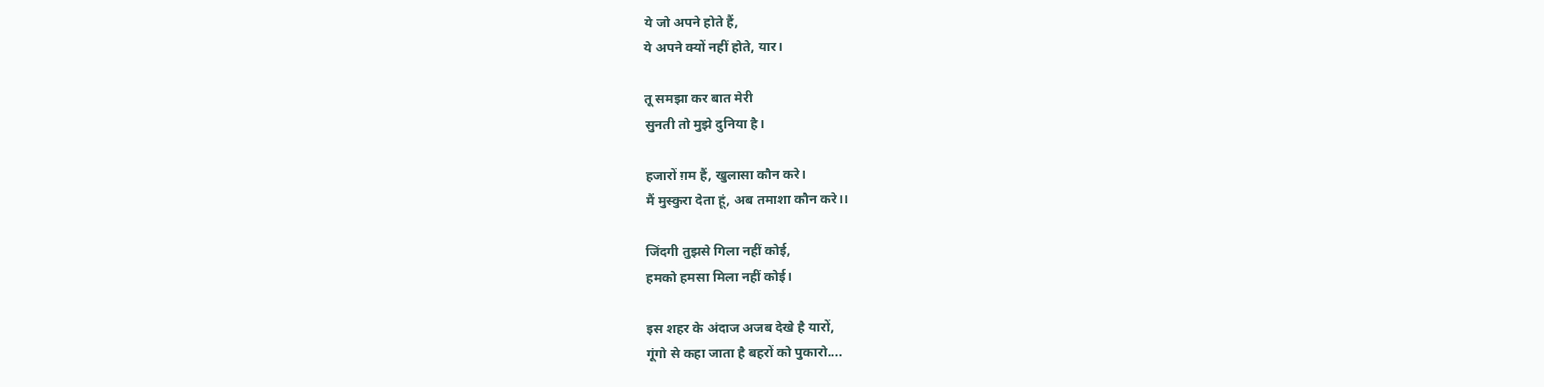ये जो अपने होते हैं,
ये अपने क्यों नहीं होते, यार।

तू समझा कर बात मेरी
सुनती तो मुझे दुनिया है।

हजारों ग़म हैं, खुलासा कौन करे।
मैं मुस्कुरा देता हूं, अब तमाशा कौन करे।।

जिंदगी तुझसे गिला नहीं कोई,
हमको हमसा मिला नहीं कोई।

इस शहर के अंदाज अजब देखे है यारों,
गूंगो से कहा जाता है बहरों को पुकारो....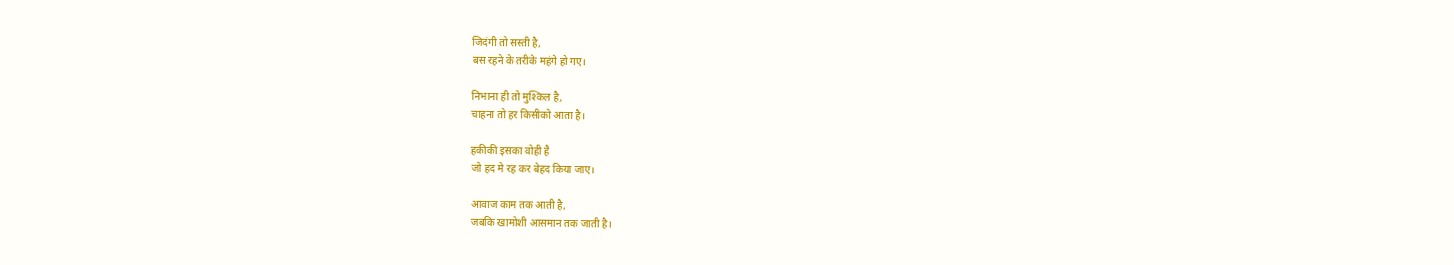जिदंगी तो सस्ती है,
बस रहने के तरीके महंगे हो गए।

निभाना ही तो मुश्किल है,
चाहना तो हर किसीको आता है।

हकीकी इसका वोही है
जो हद मे रह कर बेहद किया जाए।

आवाज काम तक आती है,
जबकि खामोशी आसमान तक जाती है।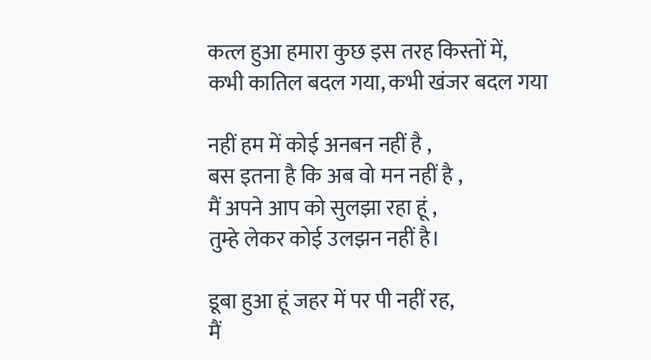कत्ल हुआ हमारा कुछ इस तरह किस्तों में,
कभी कातिल बदल गया, कभी खंजर बदल गया

नहीं हम में कोई अनबन नहीं है ,
बस इतना है कि अब वो मन नहीं है ,
मैं अपने आप को सुलझा रहा हूं ,
तुम्हे लेकर कोई उलझन नहीं है।

डूबा हुआ हूं जहर में पर पी नहीं रह,
मैं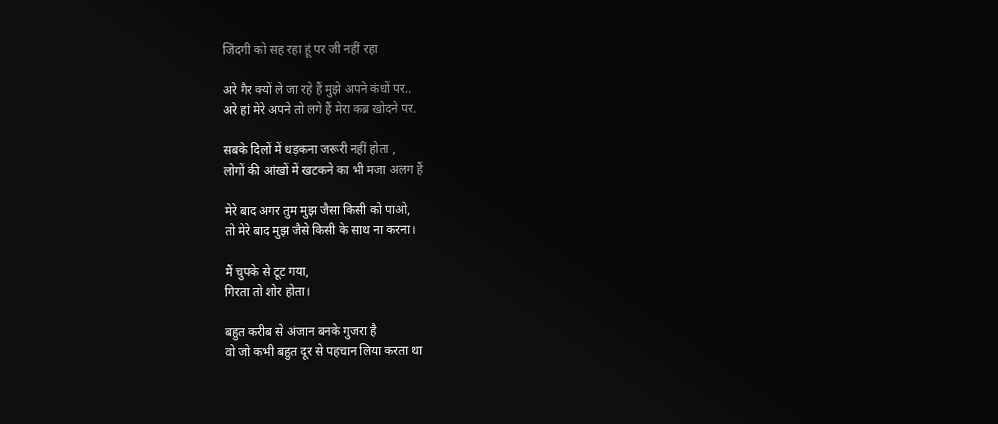जिंदगी को सह रहा हूं पर जी नहीं रहा

अरे गैर क्यों ले जा रहे हैं मुझे अपने कंधों पर..
अरे हां मेरे अपने तो लगे हैं मेरा कब्र खोदने पर.

सबके दिलों में धड़कना जरूरी नहीं होता ,
लोगों की आंखों में खटकने का भी मजा अलग हैं

मेरे बाद अगर तुम मुझ जैसा किसी को पाओ,
तो मेरे बाद मुझ जैसे किसी के साथ ना करना।

मैं चुपके से टूट गया,
गिरता तो शोर होता।

बहुत करीब से अंजान बनके गुजरा है
वो जो कभी बहुत दूर से पहचान लिया करता था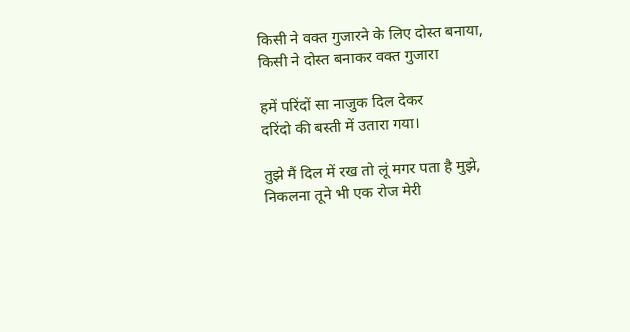किसी ने वक्त गुजारने के लिए दोस्त बनाया,
किसी ने दोस्त बनाकर वक्त गुजारा

हमें परिंदों सा नाजुक दिल देकर
दरिंदो की बस्ती में उतारा गया।

तुझे मैं दिल में रख तो लूं मगर पता है मुझे,
निकलना तूने भी एक रोज मेरी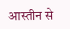आस्तीन से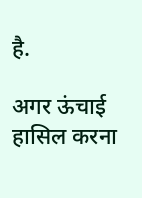है.

अगर ऊंचाई हासिल करना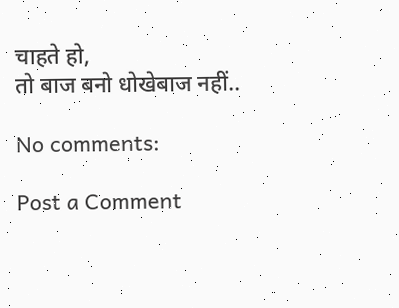चाहते हो,
तो बाज बनो धोखेबाज नहीं..

No comments:

Post a Comment